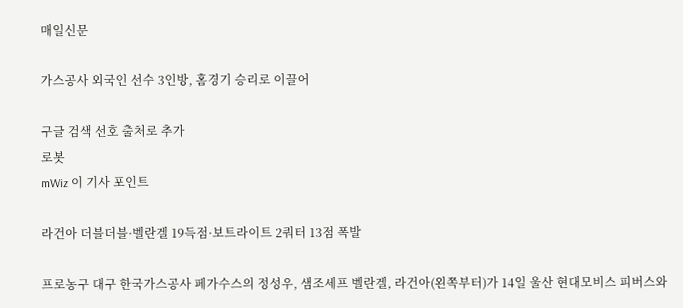매일신문

가스공사 외국인 선수 3인방, 홈경기 승리로 이끌어

구글 검색 선호 출처로 추가
로봇
mWiz 이 기사 포인트

라건아 더블더블·벨란겔 19득점·보트라이트 2쿼터 13점 폭발

프로농구 대구 한국가스공사 페가수스의 정성우, 샘조세프 벨란겔, 라건아(왼쪽부터)가 14일 울산 현대모비스 피버스와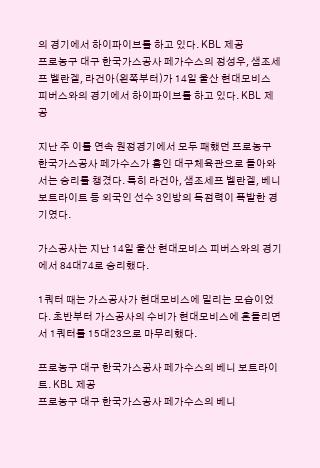의 경기에서 하이파이브를 하고 있다. KBL 제공
프로농구 대구 한국가스공사 페가수스의 정성우, 샘조세프 벨란겔, 라건아(왼쪽부터)가 14일 울산 현대모비스 피버스와의 경기에서 하이파이브를 하고 있다. KBL 제공

지난 주 이틀 연속 원정경기에서 모두 패했던 프로농구 한국가스공사 페가수스가 홈인 대구체육관으로 돌아와서는 승리를 챙겼다. 특히 라건아, 샘조세프 벨란겔, 베니 보트라이트 등 외국인 선수 3인방의 득점력이 폭발한 경기였다.

가스공사는 지난 14일 울산 현대모비스 피버스와의 경기에서 84대74로 승리했다.

1쿼터 때는 가스공사가 현대모비스에 밀리는 모습이었다. 초반부터 가스공사의 수비가 현대모비스에 흔들리면서 1쿼터를 15대23으로 마무리했다.

프로농구 대구 한국가스공사 페가수스의 베니 보트라이트. KBL 제공
프로농구 대구 한국가스공사 페가수스의 베니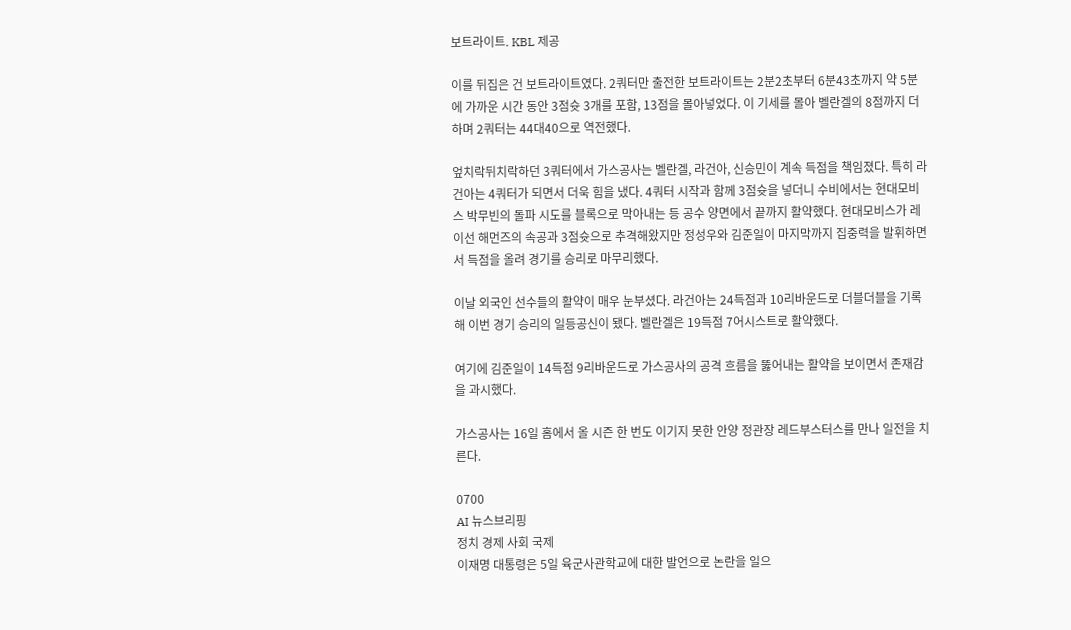보트라이트. KBL 제공

이를 뒤집은 건 보트라이트였다. 2쿼터만 출전한 보트라이트는 2분2초부터 6분43초까지 약 5분에 가까운 시간 동안 3점슛 3개를 포함, 13점을 몰아넣었다. 이 기세를 몰아 벨란겔의 8점까지 더하며 2쿼터는 44대40으로 역전했다.

엎치락뒤치락하던 3쿼터에서 가스공사는 벨란겔, 라건아, 신승민이 계속 득점을 책임졌다. 특히 라건아는 4쿼터가 되면서 더욱 힘을 냈다. 4쿼터 시작과 함께 3점슛을 넣더니 수비에서는 현대모비스 박무빈의 돌파 시도를 블록으로 막아내는 등 공수 양면에서 끝까지 활약했다. 현대모비스가 레이선 해먼즈의 속공과 3점슛으로 추격해왔지만 정성우와 김준일이 마지막까지 집중력을 발휘하면서 득점을 올려 경기를 승리로 마무리했다.

이날 외국인 선수들의 활약이 매우 눈부셨다. 라건아는 24득점과 10리바운드로 더블더블을 기록해 이번 경기 승리의 일등공신이 됐다. 벨란겔은 19득점 7어시스트로 활약했다.

여기에 김준일이 14득점 9리바운드로 가스공사의 공격 흐름을 뚫어내는 활약을 보이면서 존재감을 과시했다.

가스공사는 16일 홈에서 올 시즌 한 번도 이기지 못한 안양 정관장 레드부스터스를 만나 일전을 치른다.

0700
AI 뉴스브리핑
정치 경제 사회 국제
이재명 대통령은 5일 육군사관학교에 대한 발언으로 논란을 일으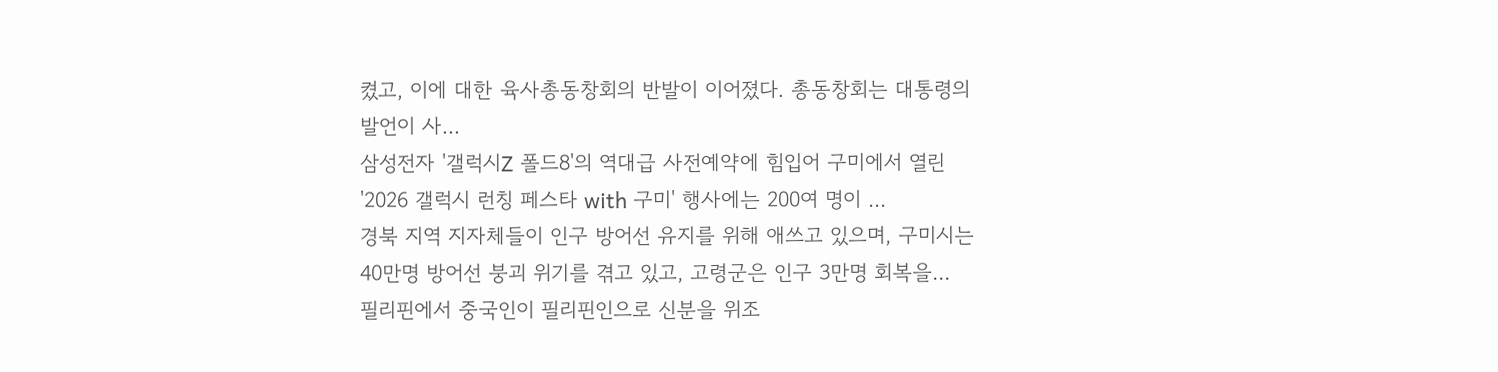켰고, 이에 대한 육사총동창회의 반발이 이어졌다. 총동창회는 대통령의 발언이 사...
삼성전자 '갤럭시Z 폴드8'의 역대급 사전예약에 힘입어 구미에서 열린 '2026 갤럭시 런칭 페스타 with 구미' 행사에는 200여 명이 ...
경북 지역 지자체들이 인구 방어선 유지를 위해 애쓰고 있으며, 구미시는 40만명 방어선 붕괴 위기를 겪고 있고, 고령군은 인구 3만명 회복을...
필리핀에서 중국인이 필리핀인으로 신분을 위조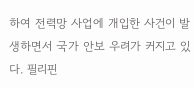하여 전력망 사업에 개입한 사건이 발생하면서 국가 안보 우려가 커지고 있다. 필리핀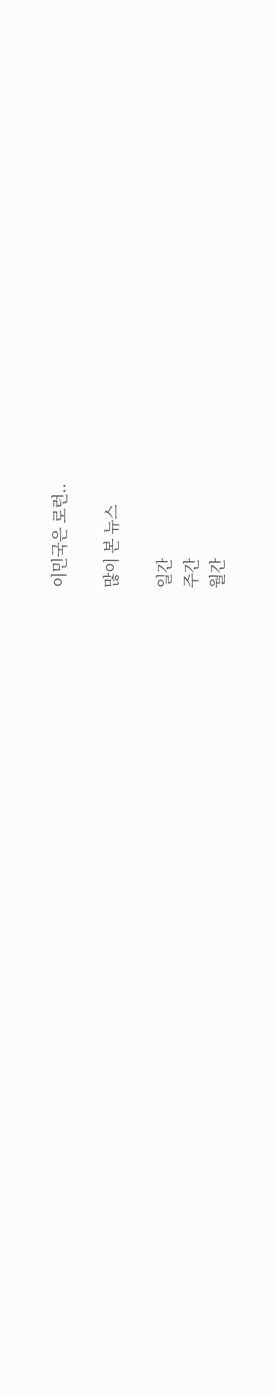이민국은 로런..

많이 본 뉴스

일간
주간
월간